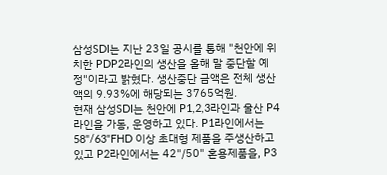삼성SDI는 지난 23일 공시를 통해 "천안에 위치한 PDP2라인의 생산을 올해 말 중단할 예정"이라고 밝혔다. 생산중단 금액은 전체 생산액의 9.93%에 해당되는 3765억원.
현재 삼성SDI는 천안에 P1,2,3라인과 울산 P4라인을 가동, 운영하고 있다. P1라인에서는 58"/63"FHD 이상 초대형 제품을 주생산하고 있고 P2라인에서는 42"/50" 혼용제품을, P3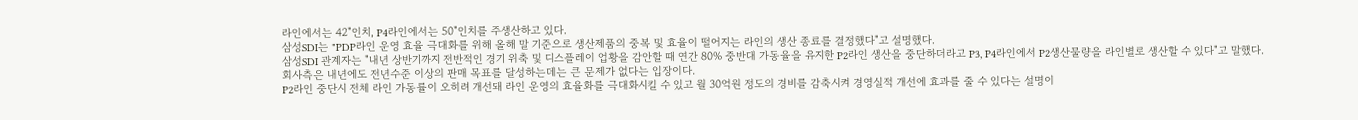라인에서는 42"인치, P4라인에서는 50"인치를 주생산하고 있다.
삼성SDI는 "PDP라인 운영 효율 극대화를 위해 올해 말 기준으로 생산제품의 중복 및 효율이 떨어지는 라인의 생산 종료를 결정했다"고 설명했다.
삼성SDI 관계자는 "내년 상반기까지 전반적인 경기 위축 및 디스플레이 업황을 감안할 때 연간 80% 중반대 가동율을 유지한 P2라인 생산을 중단하더라고 P3, P4라인에서 P2생산물량을 라인별로 생산할 수 있다"고 말했다.
회사측은 내년에도 전년수준 이상의 판매 목표를 달성하는데는 큰 문제가 없다는 입장이다.
P2라인 중단시 전체 라인 가동률이 오히려 개선돼 라인 운영의 효율화를 극대화시킬 수 있고 월 30억원 정도의 경비를 감축시켜 경영실적 개선에 효과를 줄 수 있다는 설명이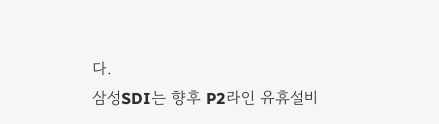다.
삼성SDI는 향후 P2라인 유휴설비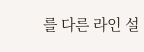를 다른 라인 설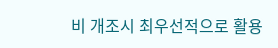비 개조시 최우선적으로 활용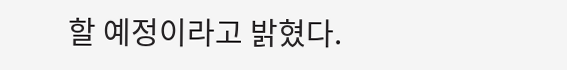할 예정이라고 밝혔다.